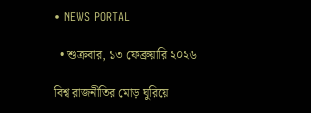• NEWS PORTAL

  • শুক্রবার, ১৩ ফেব্রুয়ারি ২০২৬

বিশ্ব রাজনীতির মোড় ঘুরিয়ে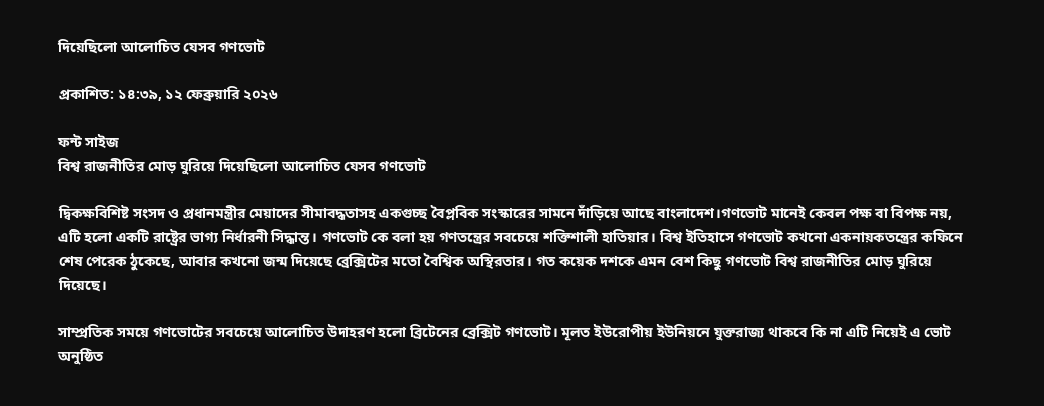দিয়েছিলো আলোচিত যেসব গণভোট

প্রকাশিত: ১৪:৩৯, ১২ ফেব্রুয়ারি ২০২৬

ফন্ট সাইজ
বিশ্ব রাজনীতির মোড় ঘুরিয়ে দিয়েছিলো আলোচিত যেসব গণভোট

দ্বিকক্ষবিশিষ্ট সংসদ ও প্রধানমন্ত্রীর মেয়াদের সীমাবদ্ধতাসহ একগুচ্ছ বৈপ্লবিক সংস্কারের সামনে দাঁড়িয়ে আছে বাংলাদেশ।গণভোট মানেই কেবল পক্ষ বা বিপক্ষ নয়, এটি হলো একটি রাষ্ট্রের ভাগ্য নির্ধারনী সিদ্ধান্ত। গণভোট কে বলা হয় গণতন্ত্রের সবচেয়ে শক্তিশালী হাতিয়ার। বিশ্ব ইতিহাসে গণভোট কখনো একনায়কতন্ত্রের কফিনে শেষ পেরেক ঠুকেছে, আবার কখনো জন্ম দিয়েছে ব্রেক্সিটের মতো বৈশ্বিক অস্থিরতার। গত কয়েক দশকে এমন বেশ কিছু গণভোট বিশ্ব রাজনীতির মোড় ঘুরিয়ে দিয়েছে।

সাম্প্রতিক সময়ে গণভোটের সবচেয়ে আলোচিত উদাহরণ হলো ব্রিটেনের ব্রেক্সিট গণভোট। মূলত ইউরোপীয় ইউনিয়নে যুক্তরাজ্য থাকবে কি না এটি নিয়েই এ ভোট অনুষ্ঠিত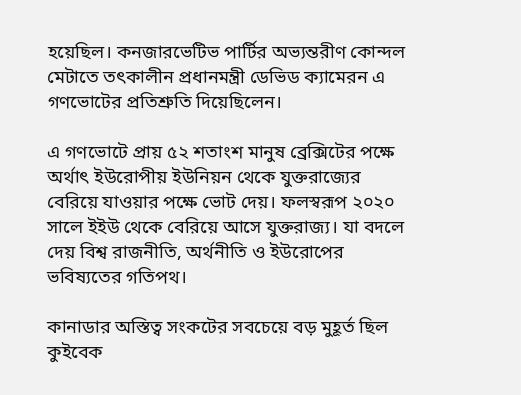হয়েছিল। কনজারভেটিভ পার্টির অভ্যন্তরীণ কোন্দল মেটাতে তৎকালীন প্রধানমন্ত্রী ডেভিড ক্যামেরন এ গণভোটের প্রতিশ্রুতি দিয়েছিলেন।

এ গণভোটে প্রায় ৫২ শতাংশ মানুষ ব্রেক্সিটের পক্ষে অর্থাৎ ইউরোপীয় ইউনিয়ন থেকে যুক্তরাজ্যের বেরিয়ে যাওয়ার পক্ষে ভোট দেয়। ফলস্বরূপ ২০২০ সালে ইইউ থেকে বেরিয়ে আসে যুক্তরাজ্য। যা বদলে দেয় বিশ্ব রাজনীতি, অর্থনীতি ও ইউরোপের ভবিষ্যতের গতিপথ।

কানাডার অস্তিত্ব সংকটের সবচেয়ে বড় মুহূর্ত ছিল কুইবেক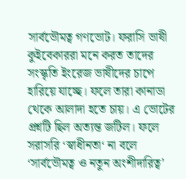সার্বভৌমত্ব গণভোট। ফরাসি ভাষী কুইবেকাররা মনে করত তাদের সংস্কৃতি ইংরেজ ভাষীদের চাপে হারিয়ে যাচ্ছে। ফলে তারা কানাডা থেকে আলাদা হতে চায়। এ ভোটের প্রশ্নটি ছিল অত্যন্ত জটিল। ফলে সরাসরি ‘স্বাধীনতা‘ না বলে ‘সার্বভৌমত্ব ও নতুন অংশীদারিত্ব’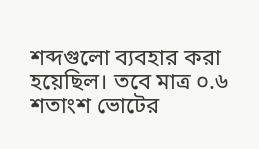শব্দগুলো ব্যবহার করা হয়েছিল। তবে মাত্র ০.৬ শতাংশ ভোটের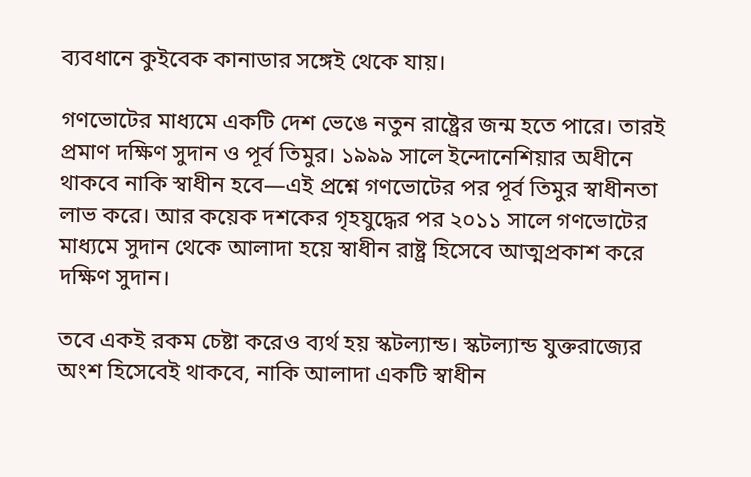ব্যবধানে কুইবেক কানাডার সঙ্গেই থেকে যায়।

গণভোটের মাধ্যমে একটি দেশ ভেঙে নতুন রাষ্ট্রের জন্ম হতে পারে। তারই প্রমাণ দক্ষিণ সুদান ও পূর্ব তিমুর। ১৯৯৯ সালে ইন্দোনেশিয়ার অধীনে থাকবে নাকি স্বাধীন হবে—এই প্রশ্নে গণভোটের পর পূর্ব তিমুর স্বাধীনতা লাভ করে। আর কয়েক দশকের গৃহযুদ্ধের পর ২০১১ সালে গণভোটের মাধ্যমে সুদান থেকে আলাদা হয়ে স্বাধীন রাষ্ট্র হিসেবে আত্মপ্রকাশ করে দক্ষিণ সুদান।

তবে একই রকম চেষ্টা করেও ব্যর্থ হয় স্কটল্যান্ড। স্কটল্যান্ড যুক্তরাজ্যের অংশ হিসেবেই থাকবে, নাকি আলাদা একটি স্বাধীন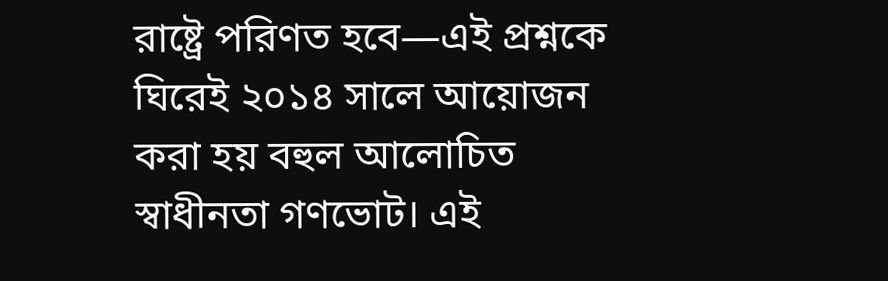রাষ্ট্রে পরিণত হবে—এই প্রশ্নকে ঘিরেই ২০১৪ সালে আয়োজন করা হয় বহুল আলোচিত স্বাধীনতা গণভোট। এই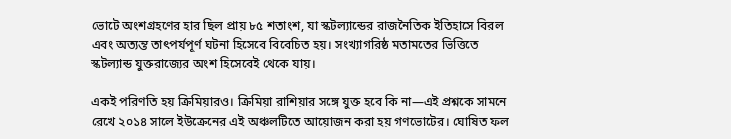ভোটে অংশগ্রহণের হার ছিল প্রায় ৮৫ শতাংশ, যা স্কটল্যান্ডের রাজনৈতিক ইতিহাসে বিরল এবং অত্যন্ত তাৎপর্যপূর্ণ ঘটনা হিসেবে বিবেচিত হয়। সংখ্যাগরিষ্ঠ মতামতের ভিত্তিতে স্কটল্যান্ড যুক্তরাজ্যের অংশ হিসেবেই থেকে যায়।

একই পরিণতি হয় ক্রিমিয়ারও। ক্রিমিয়া রাশিয়ার সঙ্গে যুক্ত হবে কি না—এই প্রশ্নকে সামনে রেখে ২০১৪ সালে ইউক্রেনের এই অঞ্চলটিতে আয়োজন করা হয় গণভোটের। ঘোষিত ফল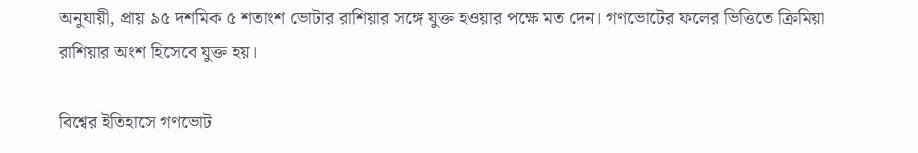অনুযায়ী, প্রায় ৯৫ দশমিক ৫ শতাংশ ভোটার রাশিয়ার সঙ্গে যুক্ত হওয়ার পক্ষে মত দেন। গণভোটের ফলের ভিত্তিতে ক্রিমিয়া রাশিয়ার অংশ হিসেবে যুক্ত হয়।

বিশ্বের ইতিহাসে গণভোট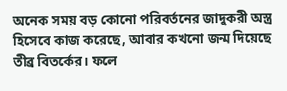অনেক সময় বড় কোনো পরিবর্তনের জাদুকরী অস্ত্র হিসেবে কাজ করেছে, আবার কখনো জন্ম দিয়েছে তীব্র বিতর্কের। ফলে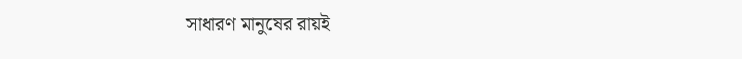সাধারণ মানুষের রায়ই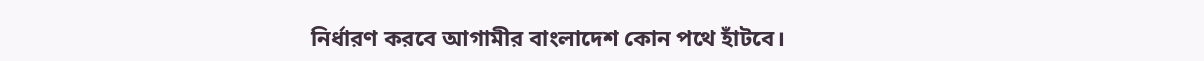নির্ধারণ করবে আগামীর বাংলাদেশ কোন পথে হাঁটবে।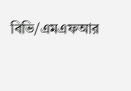বিভি/এমএফআর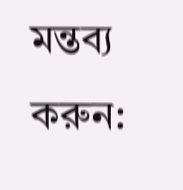মন্তব্য করুন: